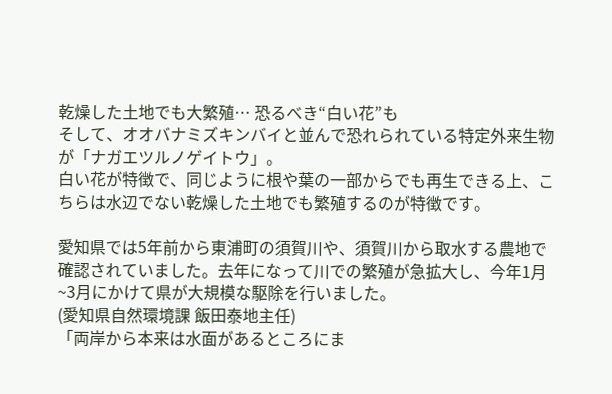乾燥した土地でも大繁殖… 恐るべき“白い花”も
そして、オオバナミズキンバイと並んで恐れられている特定外来生物が「ナガエツルノゲイトウ」。
白い花が特徴で、同じように根や葉の一部からでも再生できる上、こちらは水辺でない乾燥した土地でも繁殖するのが特徴です。

愛知県では5年前から東浦町の須賀川や、須賀川から取水する農地で確認されていました。去年になって川での繁殖が急拡大し、今年1月~3月にかけて県が大規模な駆除を行いました。
(愛知県自然環境課 飯田泰地主任)
「両岸から本来は水面があるところにま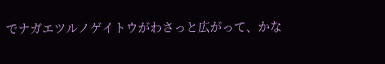でナガエツルノゲイトウがわさっと広がって、かな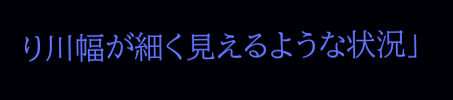り川幅が細く見えるような状況」